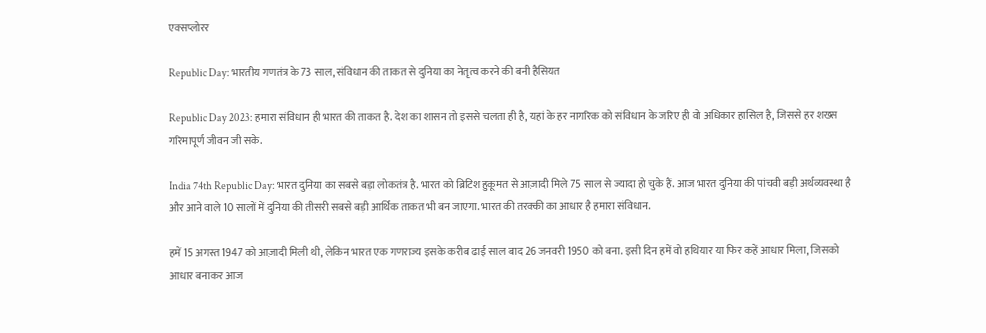एक्सप्लोरर

Republic Day: भारतीय गणतंत्र के 73 साल, संविधान की ताकत से दुनिया का नेतृत्व करने की बनी हैसियत

Republic Day 2023: हमारा संविधान ही भारत की ताकत है. देश का शासन तो इससे चलता ही है, यहां के हर नागरिक को संविधान के जरिए ही वो अधिकार हासिल है, जिससे हर शख्स गरिमापूर्ण जीवन जी सके.

India 74th Republic Day: भारत दुनिया का सबसे बड़ा लोकतंत्र है. भारत को ब्रिटिश हुकूमत से आज़ादी मिले 75 साल से ज्यादा हो चुके हैं. आज भारत दुनिया की पांचवी बड़ी अर्थव्यवस्था है और आने वाले 10 सालों में दुनिया की तीसरी सबसे बड़ी आर्थिक ताकत भी बन जाएगा. भारत की तरक्की का आधार है हमारा संविधान.

हमें 15 अगस्त 1947 को आज़ादी मिली थी, लेकिन भारत एक गणराज्य इसके करीब ढाई साल बाद 26 जनवरी 1950 को बना. इसी दिन हमें वो हथियार या फिर कहें आधार मिला, जिसको आधार बनाकर आज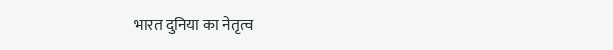भारत दुनिया का नेतृत्व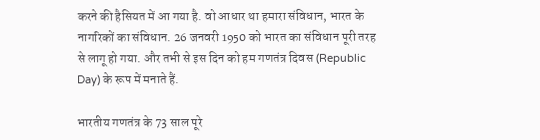करने की हैसियत में आ गया है. वो आधार था हमारा संविधान, भारत के नागरिकों का संविधान. 26 जनवरी 1950 को भारत का संविधान पूरी तरह से लागू हो गया. और तभी से इस दिन को हम गणतंत्र दिवस (Republic Day) के रूप में मनाते हैं.

भारतीय गणतंत्र के 73 साल पूरे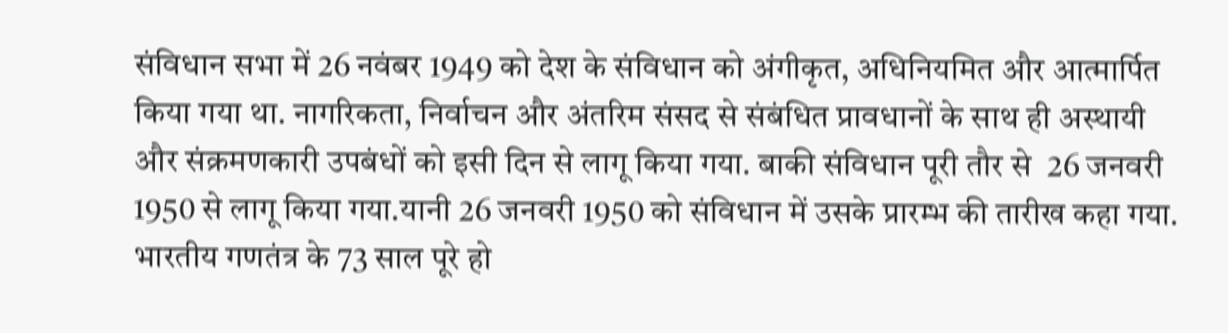संविधान सभा में 26 नवंबर 1949 को देश के संविधान को अंगीकृत, अधिनियमित और आत्मार्पित किया गया था. नागरिकता, निर्वाचन और अंतरिम संसद से संबंधित प्रावधानों के साथ ही अस्थायी और संक्रमणकारी उपबंधों को इसी दिन से लागू किया गया. बाकी संविधान पूरी तौर से  26 जनवरी 1950 से लागू किया गया.यानी 26 जनवरी 1950 को संविधान में उसके प्रारम्भ की तारीख कहा गया. भारतीय गणतंत्र के 73 साल पूरे हो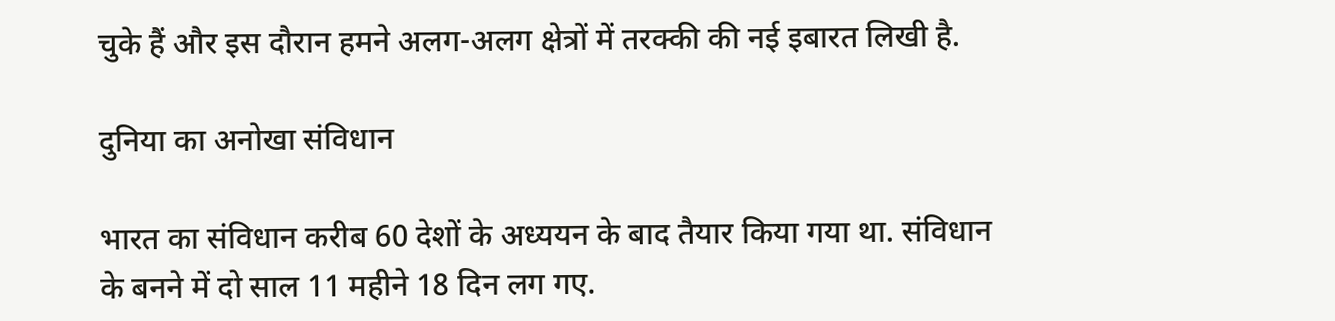चुके हैं और इस दौरान हमने अलग-अलग क्षेत्रों में तरक्की की नई इबारत लिखी है.

दुनिया का अनोखा संविधान

भारत का संविधान करीब 60 देशों के अध्ययन के बाद तैयार किया गया था. संविधान के बनने में दो साल 11 महीने 18 दिन लग गए.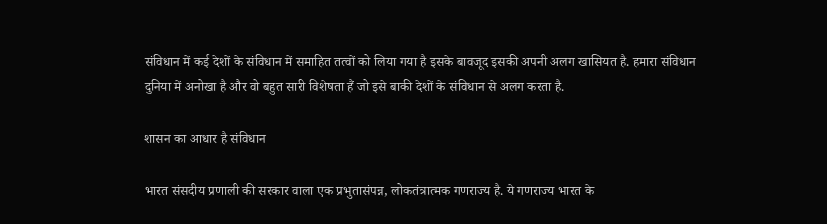संविधान में कई देशों के संविधान में समाहित तत्वों को लिया गया है इसके बावजूद इसकी अपनी अलग खासियत है. हमारा संविधान दुनिया में अनोखा है और वो बहुत सारी विशेषता हैं जो इसे बाकी देशों के संविधान से अलग करता है.

शासन का आधार है संविधान

भारत संसदीय प्रणाली की सरकार वाला एक प्रभुतासंपन्न, लोकतंत्रात्मक गणराज्य है. ये गणराज्य भारत के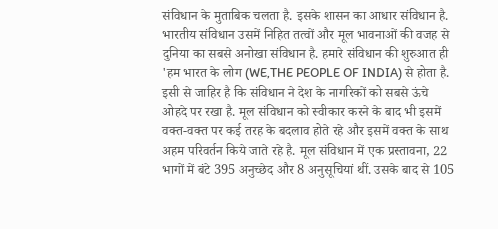संविधान के मुताबिक चलता है. इसके शासन का आधार संविधान है. भारतीय संविधान उसमें निहित तत्वों और मूल भावनाओं की वजह से दुनिया का सबसे अनोखा संविधान है. हमारे संविधान की शुरुआत ही 'हम भारत के लोग (WE,THE PEOPLE OF INDIA) से होता है. इसी से जाहिर है कि संविधान ने देश के नागरिकों को सबसे ऊंचे ओहदे पर रखा है. मूल संविधान को स्वीकार करने के बाद भी इसमें वक्त-वक्त पर कई तरह के बदलाव होते रहे और इसमें वक्त के साथ अहम परिवर्तन किये जाते रहे है. मूल संविधान में एक प्रस्तावना, 22 भागों में बंटे 395 अनुच्छेद और 8 अनुसूचियां थीं. उसके बाद से 105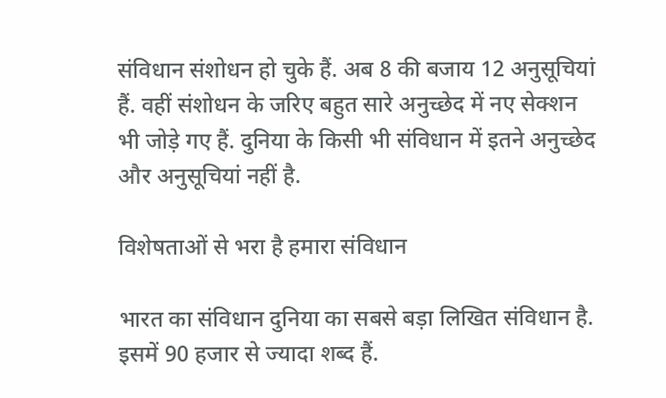संविधान संशोधन हो चुके हैं. अब 8 की बजाय 12 अनुसूचियां हैं. वहीं संशोधन के जरिए बहुत सारे अनुच्छेद में नए सेक्शन भी जोड़े गए हैं. दुनिया के किसी भी संविधान में इतने अनुच्छेद और अनुसूचियां नहीं है.

विशेषताओं से भरा है हमारा संविधान

भारत का संविधान दुनिया का सबसे बड़ा लिखित संविधान है. इसमें 90 हजार से ज्यादा शब्द हैं.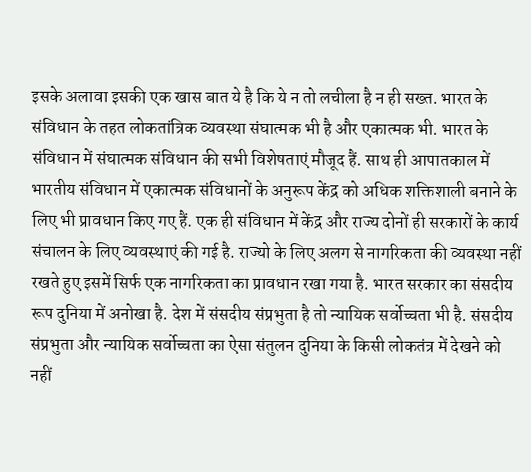इसके अलावा इसकी एक खास बात ये है कि ये न तो लचीला है न ही सख्त. भारत के संविधान के तहत लोकतांत्रिक व्यवस्था संघात्मक भी है और एकात्मक भी. भारत के संविधान में संघात्मक संविधान की सभी विशेषताएं मौजूद हैं. साथ ही आपातकाल में भारतीय संविधान में एकात्मक संविधानों के अनुरूप केंद्र को अधिक शक्तिशाली बनाने के लिए भी प्रावधान किए गए हैं. एक ही संविधान में केंद्र और राज्य दोनों ही सरकारों के कार्य संचालन के लिए व्यवस्थाएं की गई है. राज्यो के लिए अलग से नागरिकता की व्यवस्था नहीं रखते हुए इसमें सिर्फ एक नागरिकता का प्रावधान रखा गया है. भारत सरकार का संसदीय रूप दुनिया में अनोखा है. देश में संसदीय संप्रभुता है तो न्यायिक सर्वोच्चता भी है. संसदीय संप्रभुता और न्यायिक सर्वोच्चता का ऐसा संतुलन दुनिया के किसी लोकतंत्र में देखने को नहीं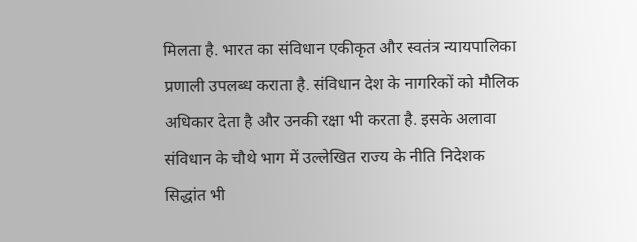मिलता है. भारत का संविधान एकीकृत और स्वतंत्र न्यायपालिका प्रणाली उपलब्ध कराता है. संविधान देश के नागरिकों को मौलिक अधिकार देता है और उनकी रक्षा भी करता है. इसके अलावा संविधान के चौथे भाग में उल्लेखित राज्य के नीति निदेशक सिद्धांत भी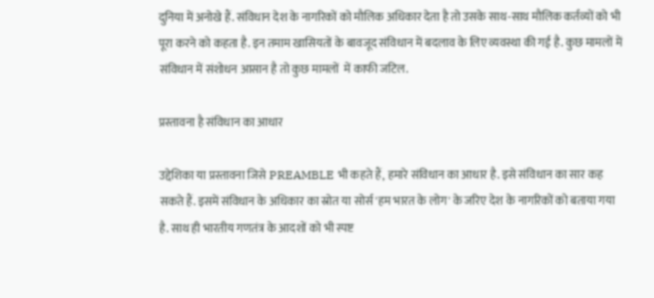दुनिया में अनोखे हैं. संविधान देश के नागरिकों को मौलिक अधिकार देता है तो उसके साथ-साथ मौलिक कर्तव्यों को भी पूरा करने को कहता है. इन तमाम खासियतों के बावजूद संविधान में बदलाव के लिए व्यवस्था की गई है. कुछ मामलों में संविधान में संशोधन आसान है तो कुछ मामलों  में काफी जटिल.

प्रस्तावना है संविधान का आधार

उद्देशिका या प्रस्तावना जिसे PREAMBLE भी कहते हैं, हमारे संविधान का आधार है. इसे संविधान का सार कह सकते हैं. इसमें संविधान के अधिकार का स्रोत या सोर्स 'हम भारत के लोग' के जरिए देश के नागरिकों को बताया गया है. साथ ही भारतीय गणतंत्र के आदशों को भी स्पष्ट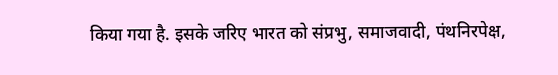किया गया है. इसके जरिए भारत को संप्रभु, समाजवादी, पंथनिरपेक्ष,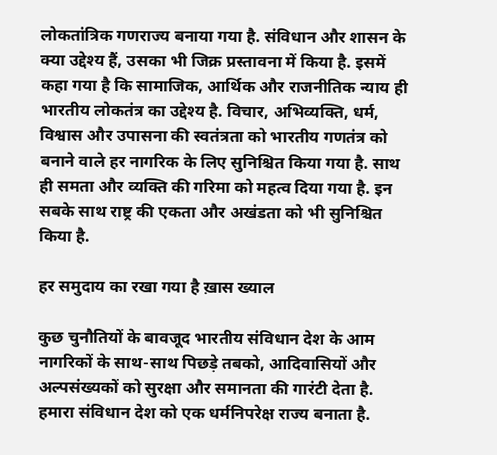लोकतांत्रिक गणराज्य बनाया गया है. संविधान और शासन के क्या उद्देश्य हैं, उसका भी जिक्र प्रस्तावना में किया है. इसमें कहा गया है कि सामाजिक, आर्थिक और राजनीतिक न्याय ही भारतीय लोकतंत्र का उद्देश्य है. विचार, अभिव्यक्ति, धर्म, विश्वास और उपासना की स्वतंत्रता को भारतीय गणतंत्र को बनाने वाले हर नागरिक के लिए सुनिश्चित किया गया है. साथ ही समता और व्यक्ति की गरिमा को महत्व दिया गया है. इन सबके साथ राष्ट्र की एकता और अखंडता को भी सुनिश्चित किया है.

हर समुदाय का रखा गया है ख़ास ख्याल

कुछ चुनौतियों के बावजूद भारतीय संविधान देश के आम नागरिकों के साथ-साथ पिछड़े तबको, आदिवासियों और अल्पसंख्यकों को सुरक्षा और समानता की गारंटी देता है. हमारा संविधान देश को एक धर्मनिपरेक्ष राज्य बनाता है.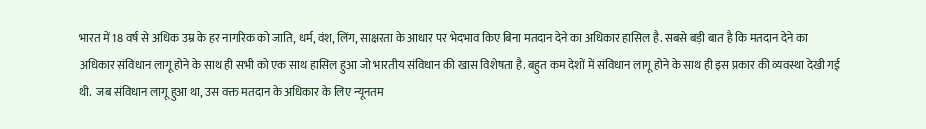भारत में 18 वर्ष से अधिक उम्र के हर नागरिक को जाति, धर्म, वंश, लिंग, साक्षरता के आधार पर भेदभाव किए बिना मतदान देने का अधिकार हासिल है. सबसे बड़ी बात है कि मतदान देने का अधिकार संविधान लागू होने के साथ ही सभी को एक साथ हासिल हुआ जो भारतीय संविधान की खास विशेषता है. बहुत कम देशों में संविधान लागू होने के साथ ही इस प्रकार की व्यवस्था देखी गई थी.  जब संविधान लागू हुआ था, उस वक्त मतदान के अधिकार के लिए न्यूनतम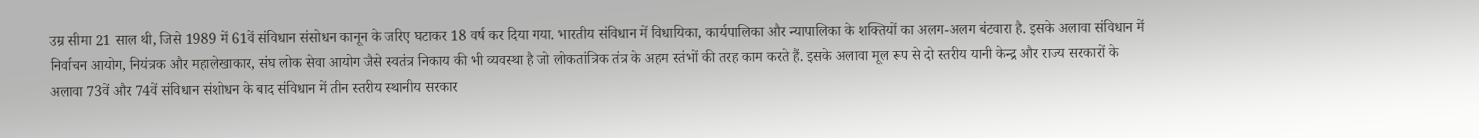उम्र सीमा 21 साल थी, जिसे 1989 में 61वें संविधान संसोधन कानून के जरिए घटाकर 18 वर्ष कर दिया गया. भारतीय संविधान में विधायिका, कार्यपालिका और न्यापालिका के शक्तियों का अलग-अलग बंटवारा है. इसके अलावा संविधान में निर्वाचन आयोग, नियंत्रक और महालेखाकार, संघ लोक सेवा आयोग जैसे स्वतंत्र निकाय की भी व्यवस्था है जो लोकतांत्रिक तंत्र के अहम स्तंभों की तरह काम करते हैं. इसके अलावा मूल रूप से दो स्तरीय यानी केन्द्र और राज्य सरकारों के अलावा 73वें और 74वें संविधान संशोधन के बाद संविधान में तीन स्तरीय स्थानीय सरकार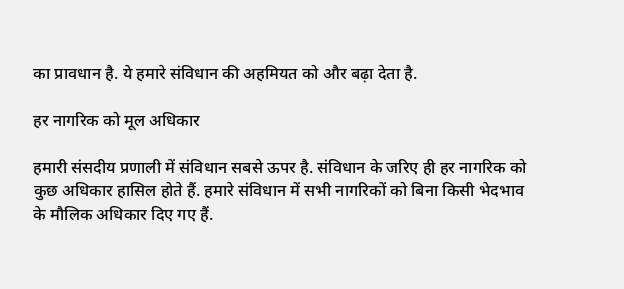का प्रावधान है. ये हमारे संविधान की अहमियत को और बढ़ा देता है.

हर नागरिक को मूल अधिकार

हमारी संसदीय प्रणाली में संविधान सबसे ऊपर है. संविधान के जरिए ही हर नागरिक को कुछ अधिकार हासिल होते हैं. हमारे संविधान में सभी नागरिकों को बिना किसी भेदभाव के मौलिक अधिकार दिए गए हैं.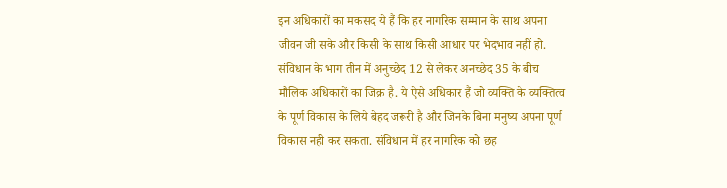इन अधिकारों का मकसद ये हैं कि हर नागरिक सम्मान के साथ अपना जीवन जी सके और किसी के साथ किसी आधार पर भेदभाव नहीं हो. संविधान के भाग तीन में अनुच्छेद 12 से लेकर अनच्छेद 35 के बीच मौलिक अधिकारों का जिक्र है. ये ऐसे अधिकार हैं जो व्यक्ति के व्यक्तित्व के पूर्ण विकास के लिये बेहद जरूरी है और जिनके बिना मनुष्य अपना पूर्ण विकास नही कर सकता. संविधान में हर नागरिक को छह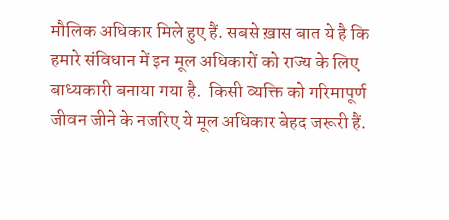मौलिक अधिकार मिले हुए हैं. सबसे ख़ास बात ये है कि हमारे संविधान में इन मूल अधिकारों को राज्य के लिए बाध्यकारी बनाया गया है.  किसी व्यक्ति को गरिमापूर्ण जीवन जीने के नजरिए ये मूल अधिकार बेहद जरूरी हैं.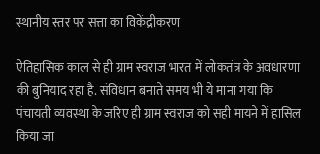स्थानीय स्तर पर सत्ता का विकेंद्रीकरण

ऐतिहासिक काल से ही ग्राम स्वराज भारत में लोकतंत्र के अवधारणा की बुनियाद रहा है. संविधान बनाते समय भी ये माना गया कि पंचायती व्यवस्था के जरिए ही ग्राम स्वराज को सही मायने में हासिल किया जा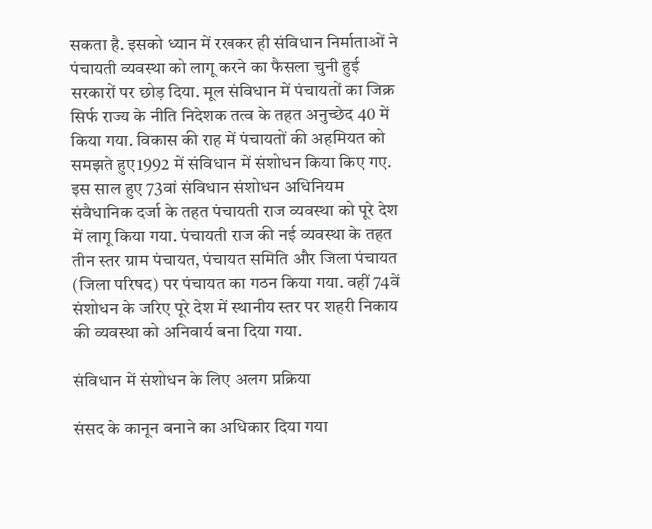सकता है. इसको ध्यान में रखकर ही संविधान निर्माताओं ने पंचायती व्यवस्था को लागू करने का फैसला चुनी हुई सरकारों पर छोड़ दिया. मूल संविधान में पंचायतों का जिक्र सिर्फ राज्य के नीति निदेशक तत्व के तहत अनुच्छेद 40 में किया गया. विकास की राह में पंचायतों की अहमियत को समझते हुए1992 में संविधान में संशोधन किया किए गए. इस साल हुए 73वां संविधान संशोधन अधिनियम संवैधानिक दर्जा के तहत पंचायती राज व्यवस्था को पूरे देश में लागू किया गया. पंचायती राज की नई व्यवस्था के तहत तीन स्तर ग्राम पंचायत, पंचायत समिति और जिला पंचायत (जिला परिषद) पर पंचायत का गठन किया गया. वहीं 74वें संशोधन के जरिए पूरे देश में स्थानीय स्तर पर शहरी निकाय की व्यवस्था को अनिवार्य बना दिया गया.

संविधान में संशोधन के लिए अलग प्रक्रिया

संसद के कानून बनाने का अधिकार दिया गया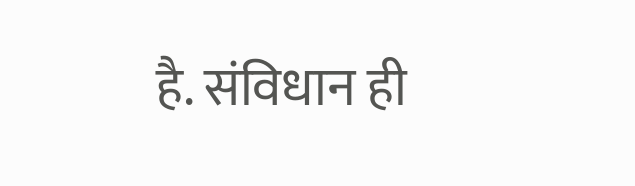है. संविधान ही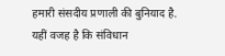हमारी संसदीय प्रणाली की बुनियाद है. यहीं वजह है कि संविधान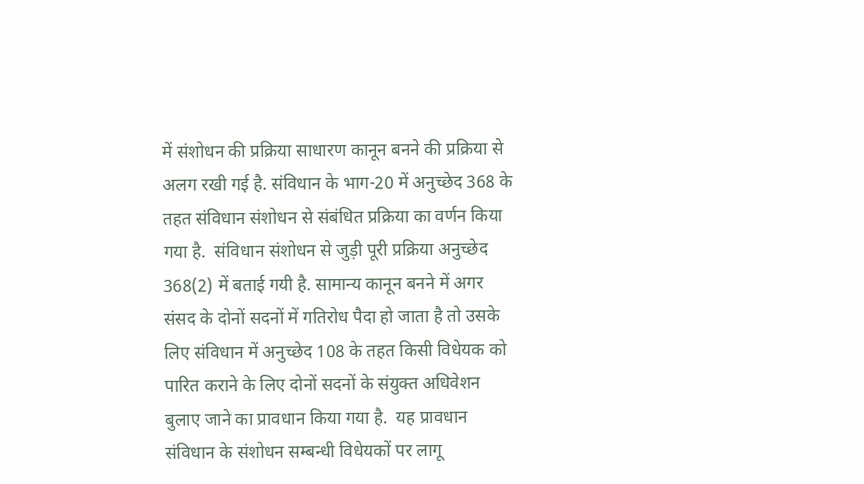में संशोधन की प्रक्रिया साधारण कानून बनने की प्रक्रिया से अलग रखी गई है. संविधान के भाग-20 में अनुच्छेद 368 के तहत संविधान संशोधन से संबंधित प्रक्रिया का वर्णन किया गया है.  संविधान संशोधन से जुड़ी पूरी प्रक्रिया अनुच्छेद 368(2) में बताई गयी है. सामान्य कानून बनने में अगर संसद के दोनों सदनों में गतिरोध पैदा हो जाता है तो उसके लिए संविधान में अनुच्छेद 108 के तहत किसी विधेयक को पारित कराने के लिए दोनों सदनों के संयुक्त अधिवेशन बुलाए जाने का प्रावधान किया गया है.  यह प्रावधान संविधान के संशोधन सम्बन्धी विधेयकों पर लागू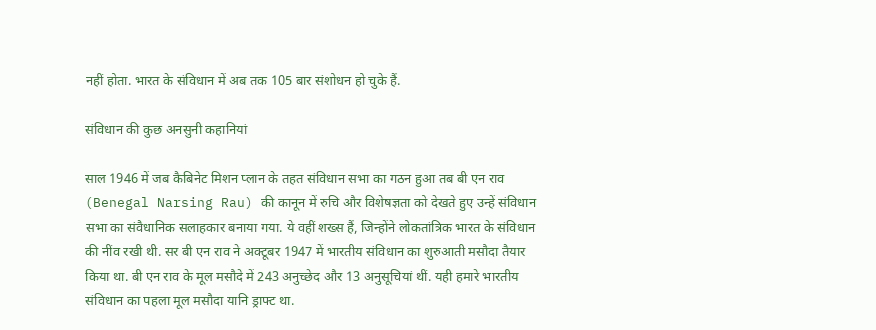नहीं होता. भारत के संविधान में अब तक 105 बार संशोधन हो चुके हैं.

संविधान की कुछ अनसुनी कहानियां

साल 1946 में जब कैबिनेट मिशन प्लान के तहत संविधान सभा का गठन हुआ तब बी एन राव (Benegal Narsing Rau) की कानून में रुचि और विशेषज्ञता को देखते हुए उन्हें संविधान सभा का संवैधानिक सलाहकार बनाया गया. ये वहीं शख्स हैं, जिन्होंने लोकतांत्रिक भारत के संविधान की नींव रखी थी. सर बी एन राव ने अक्टूबर 1947 में भारतीय संविधान का शुरुआती मसौदा तैयार किया था. बी एन राव के मूल मसौदे में 243 अनुच्छेद और 13 अनुसूचियां थीं. यही हमारे भारतीय संविधान का पहला मूल मसौदा यानि ड्राफ्ट था.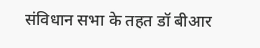संविधान सभा के तहत डॉ बीआर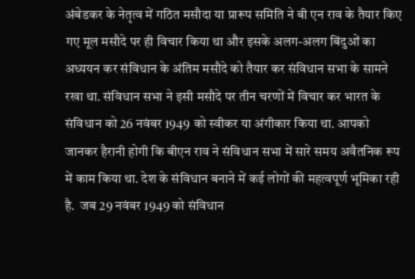अंबेडकर के नेतृत्व में गठित मसौदा या प्रारूप समिति ने बी एन राव के तैयार किए गए मूल मसौदे पर ही विचार किया था और इसके अलग-अलग बिंदुओं का अध्ययन कर संविधान के अंतिम मसौदे को तैयार कर संविधान सभा के सामने रखा था. संविधान सभा ने इसी मसौदे पर तीन चरणों में विचार कर भारत के संविधान को 26 नवंबर 1949 को स्वीकर या अंगीकार किया था. आपको जानकर हैरानी होगी कि बीएन राव ने संविधान सभा में सारे समय अवैतनिक रूप में काम किया था. देश के संविधान बनाने में कई लोगों की महत्वपूर्ण भूमिका रही है.  जब 29 नवंबर 1949 को संविधान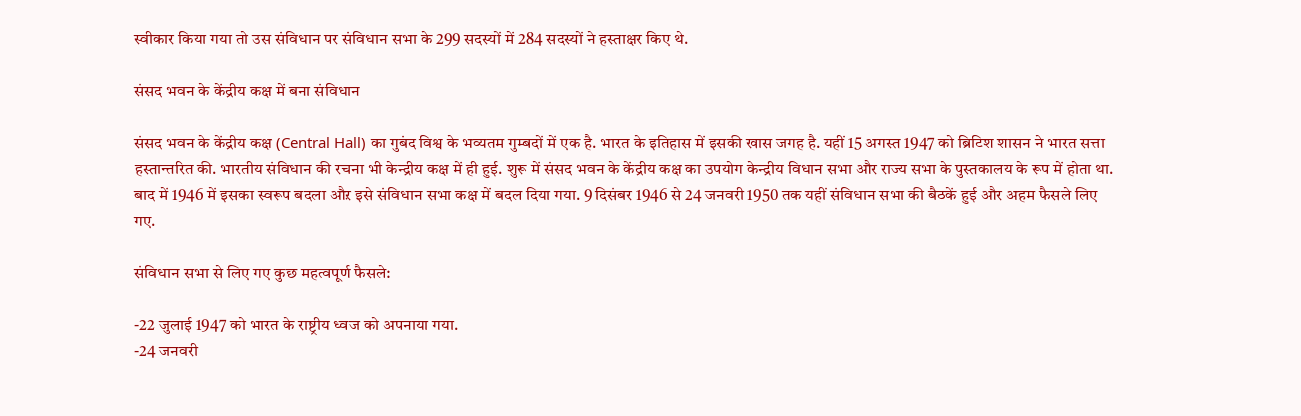स्वीकार किया गया तो उस संविधान पर संविधान सभा के 299 सदस्यों में 284 सदस्यों ने हस्ताक्षर किए थे.

संसद भवन के केंद्रीय कक्ष में बना संविधान

संसद भवन के केंद्रीय कक्ष (Central Hall) का गुबंद विश्व के भव्यतम गुम्बदों में एक है. भारत के इतिहास में इसकी खास जगह है. यहीं 15 अगस्त 1947 को ब्रिटिश शासन ने भारत सत्ता हस्तान्तरित की. भारतीय संविधान की रचना भी केन्द्रीय कक्ष में ही हुई. शुरू में संसद भवन के केंद्रीय कक्ष का उपयोग केन्द्रीय विधान सभा और राज्य सभा के पुस्तकालय के रूप में होता था. बाद में 1946 में इसका स्वरूप बदला औऱ इसे संविधान सभा कक्ष में बदल दिया गया. 9 दिसंबर 1946 से 24 जनवरी 1950 तक यहीं संविधान सभा की बैठकें हुई और अहम फैसले लिए गए.

संविधान सभा से लिए गए कुछ महत्वपूर्ण फैसले:

-22 जुलाई 1947 को भारत के राष्ट्रीय ध्वज को अपनाया गया.
-24 जनवरी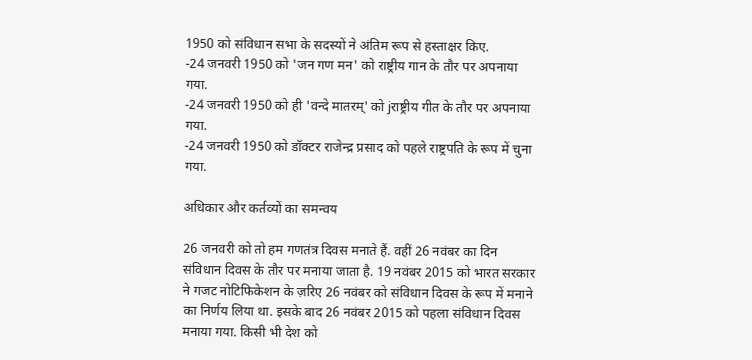1950 को संविधान सभा के सदस्यों ने अंतिम रूप से हस्ताक्षर किए.
-24 जनवरी 1950 को 'जन गण मन' को राष्ट्रीय गान के तौर पर अपनाया गया.
-24 जनवरी 1950 को ही 'वन्दे मातरम्' को jराष्ट्रीय गीत के तौर पर अपनाया गया.
-24 जनवरी 1950 को डॉक्टर राजेन्द्र प्रसाद को पहले राष्ट्रपति के रूप में चुना गया.

अधिकार और कर्तव्यों का समन्वय

26 जनवरी को तो हम गणतंत्र दिवस मनाते हैं. वहीं 26 नवंबर का दिन संविधान दिवस के तौर पर मनाया जाता है. 19 नवंबर 2015 को भारत सरकार ने गजट नोटिफिकेशन के ज़रिए 26 नवंबर को संविधान दिवस के रूप में मनाने का निर्णय लिया था. इसके बाद 26 नवंबर 2015 को पहला संविधान दिवस मनाया गया. किसी भी देश को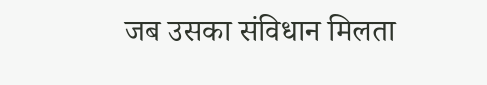जब उसका संविधान मिलता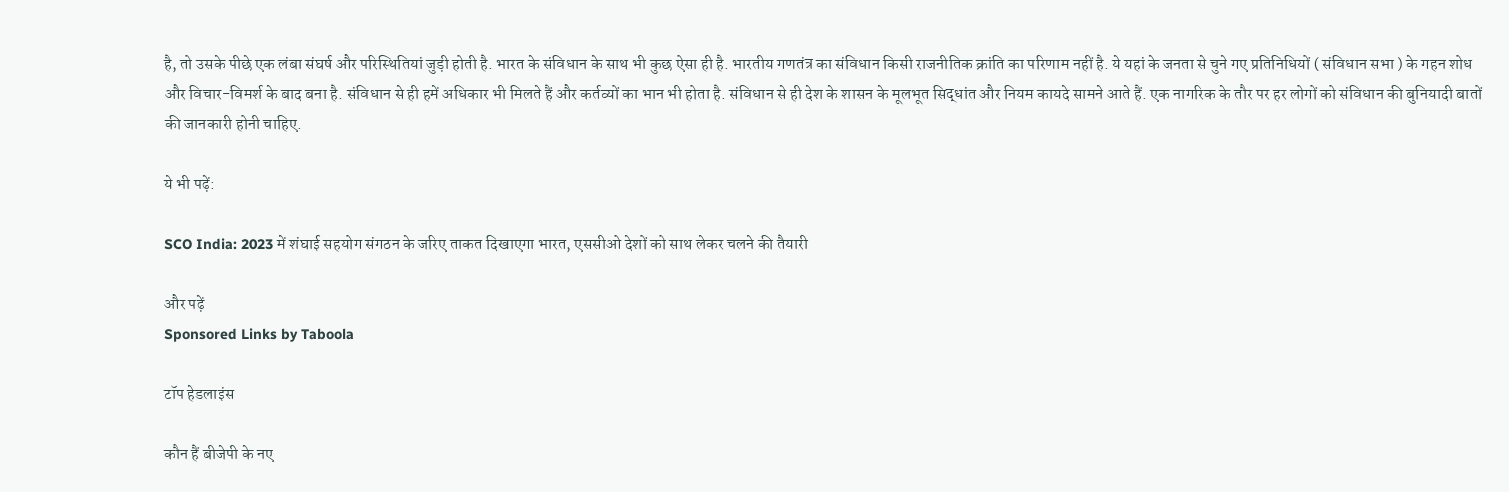है, तो उसके पीछे एक लंबा संघर्ष और परिस्थितियां जुड़ी होती है. भारत के संविधान के साथ भी कुछ ऐसा ही है. भारतीय गणतंत्र का संविधान किसी राजनीतिक क्रांति का परिणाम नहीं है. ये यहां के जनता से चुने गए प्रतिनिधियों ( संविधान सभा ) के गहन शोध और विचार-विमर्श के बाद बना है. संविधान से ही हमें अधिकार भी मिलते हैं और कर्तव्यों का भान भी होता है. संविधान से ही देश के शासन के मूलभूत सिद्धांत और नियम कायदे सामने आते हैं. एक नागरिक के तौर पर हर लोगों को संविधान की बुनियादी बातों की जानकारी होनी चाहिए.

ये भी पढ़ें:

SCO India: 2023 में शंघाई सहयोग संगठन के जरिए ताकत दिखाएगा भारत, एससीओ देशों को साथ लेकर चलने की तैयारी

और पढ़ें
Sponsored Links by Taboola

टॉप हेडलाइंस

कौन हैं बीजेपी के नए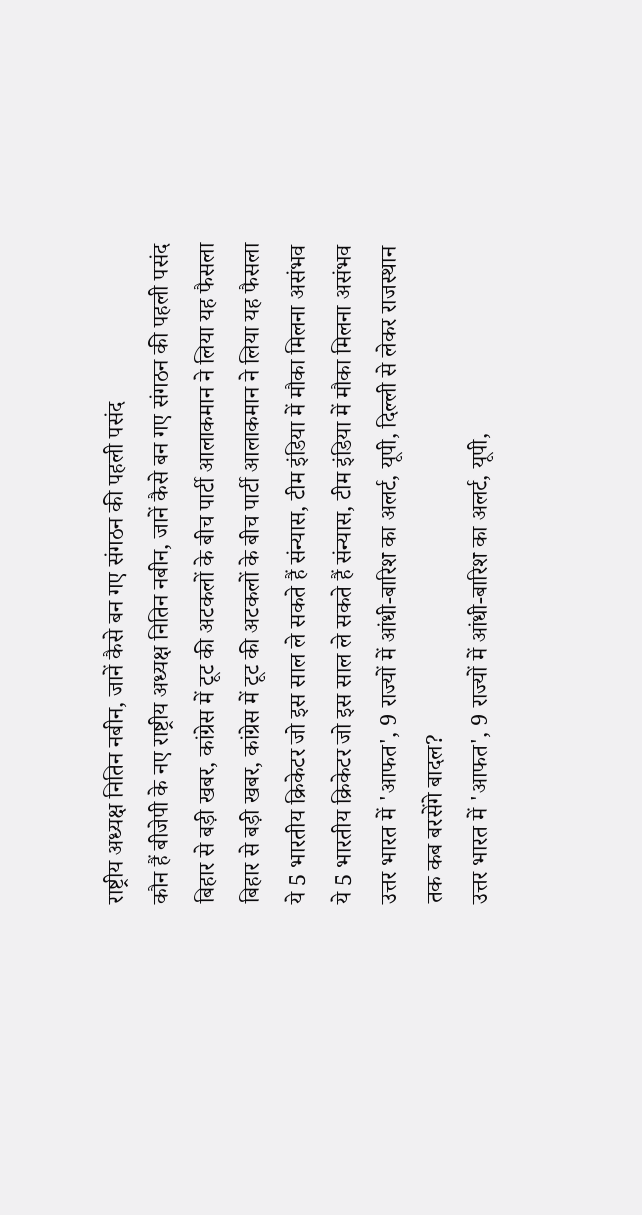राष्ट्रीय अध्यक्ष नितिन नबीन, जानें कैसे बन गए संगठन की पहली पसंद
कौन हैं बीजेपी के नए राष्ट्रीय अध्यक्ष नितिन नबीन, जानें कैसे बन गए संगठन की पहली पसंद
बिहार से बड़ी खबर, कांग्रेस में टूट की अटकलों के बीच पार्टी आलाकमान ने लिया यह फैसला
बिहार से बड़ी खबर, कांग्रेस में टूट की अटकलों के बीच पार्टी आलाकमान ने लिया यह फैसला
ये 5 भारतीय क्रिकेटर जो इस साल ले सकते हैं संन्यास, टीम इंडिया में मौका मिलना असंभव
ये 5 भारतीय क्रिकेटर जो इस साल ले सकते हैं संन्यास, टीम इंडिया में मौका मिलना असंभव
उत्तर भारत में 'आफत', 9 राज्यों में आंधी-बारिश का अलर्ट, यूपी, दिल्ली से लेकर राजस्थान तक कब बरसेंगे बादल?
उत्तर भारत में 'आफत', 9 राज्यों में आंधी-बारिश का अलर्ट, यूपी,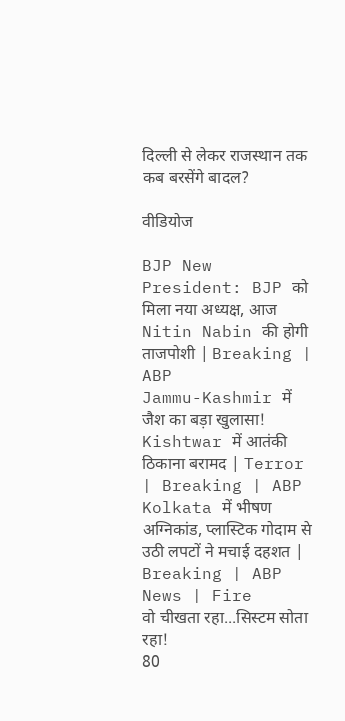दिल्ली से लेकर राजस्थान तक कब बरसेंगे बादल?

वीडियोज

BJP New President: BJP को मिला नया अध्यक्ष, आज Nitin Nabin की होगी ताजपोशी | Breaking | ABP
Jammu-Kashmir में जैश का बड़ा खुलासा! Kishtwar में आतंकी ठिकाना बरामद | Terror | Breaking | ABP
Kolkata में भीषण अग्निकांड, प्लास्टिक गोदाम से उठी लपटों ने मचाई दहशत | Breaking | ABP News | Fire
वो चीखता रहा...सिस्टम सोता रहा!
80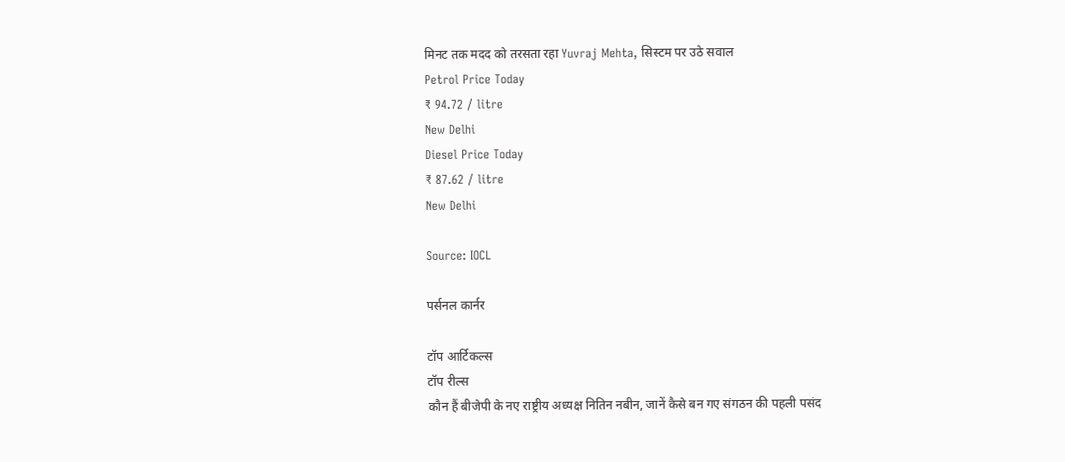मिनट तक मदद को तरसता रहा Yuvraj Mehta, सिस्टम पर उठे सवाल
Petrol Price Today
₹ 94.72 / litre
New Delhi
Diesel Price Today
₹ 87.62 / litre
New Delhi

Source: IOCL

पर्सनल कार्नर

टॉप आर्टिकल्स
टॉप रील्स
कौन हैं बीजेपी के नए राष्ट्रीय अध्यक्ष नितिन नबीन, जानें कैसे बन गए संगठन की पहली पसंद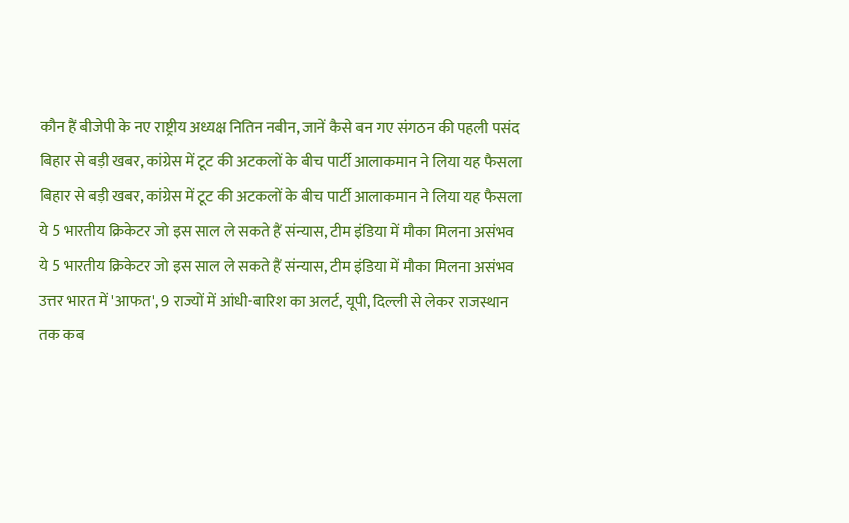कौन हैं बीजेपी के नए राष्ट्रीय अध्यक्ष नितिन नबीन, जानें कैसे बन गए संगठन की पहली पसंद
बिहार से बड़ी खबर, कांग्रेस में टूट की अटकलों के बीच पार्टी आलाकमान ने लिया यह फैसला
बिहार से बड़ी खबर, कांग्रेस में टूट की अटकलों के बीच पार्टी आलाकमान ने लिया यह फैसला
ये 5 भारतीय क्रिकेटर जो इस साल ले सकते हैं संन्यास, टीम इंडिया में मौका मिलना असंभव
ये 5 भारतीय क्रिकेटर जो इस साल ले सकते हैं संन्यास, टीम इंडिया में मौका मिलना असंभव
उत्तर भारत में 'आफत', 9 राज्यों में आंधी-बारिश का अलर्ट, यूपी, दिल्ली से लेकर राजस्थान तक कब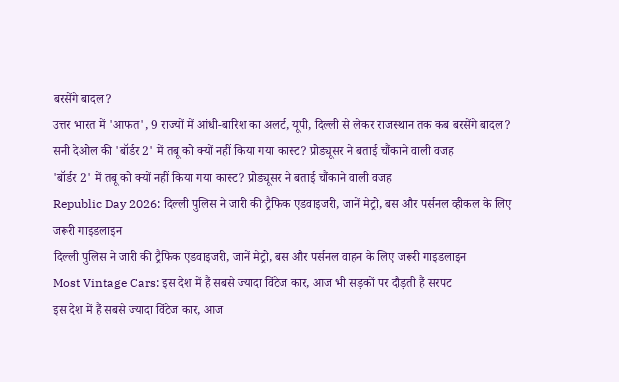बरसेंगे बादल?
उत्तर भारत में 'आफत', 9 राज्यों में आंधी-बारिश का अलर्ट, यूपी, दिल्ली से लेकर राजस्थान तक कब बरसेंगे बादल?
सनी देओल की 'बॉर्डर 2' में तबू को क्यों नहीं किया गया कास्ट? प्रोड्यूसर ने बताई चौंकाने वाली वजह
'बॉर्डर 2' में तबू को क्यों नहीं किया गया कास्ट? प्रोड्यूसर ने बताई चौंकाने वाली वजह
Republic Day 2026: दिल्ली पुलिस ने जारी की ट्रैफिक एडवाइजरी, जानें मेट्रो, बस और पर्सनल व्हीकल के लिए जरूरी गाइडलाइन
दिल्ली पुलिस ने जारी की ट्रैफिक एडवाइजरी, जानें मेट्रो, बस और पर्सनल वाहन के लिए जरूरी गाइडलाइन
Most Vintage Cars: इस देश में हैं सबसे ज्यादा विंटेज कार, आज भी सड़कों पर दौड़ती हैं सरपट
इस देश में हैं सबसे ज्यादा विंटेज कार, आज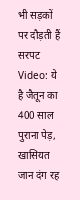भी सड़कों पर दौड़ती हैं सरपट
Video: ये है जैतून का 400 साल पुराना पेड़, खासियत जान दंग रह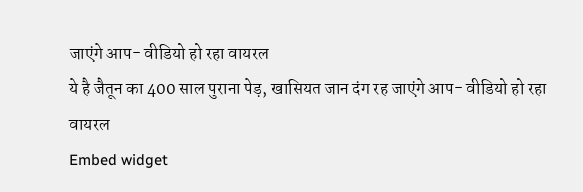जाएंगे आप- वीडियो हो रहा वायरल
ये है जैतून का 400 साल पुराना पेड़, खासियत जान दंग रह जाएंगे आप- वीडियो हो रहा वायरल
Embed widget